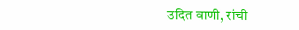उदित वाणी, रांची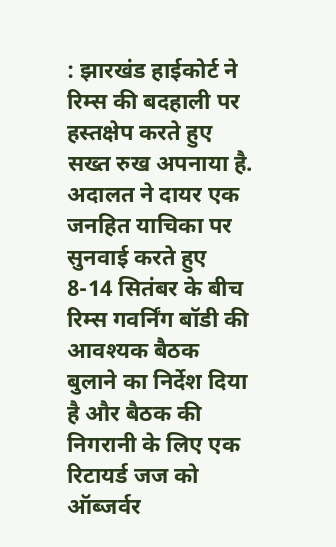: झारखंड हाईकोर्ट ने रिम्स की बदहाली पर हस्तक्षेप करते हुए सख्त रुख अपनाया है. अदालत ने दायर एक जनहित याचिका पर सुनवाई करते हुए 8-14 सितंबर के बीच रिम्स गवर्निंग बॉडी की आवश्यक बैठक बुलाने का निर्देश दिया है और बैठक की निगरानी के लिए एक रिटायर्ड जज को ऑब्जर्वर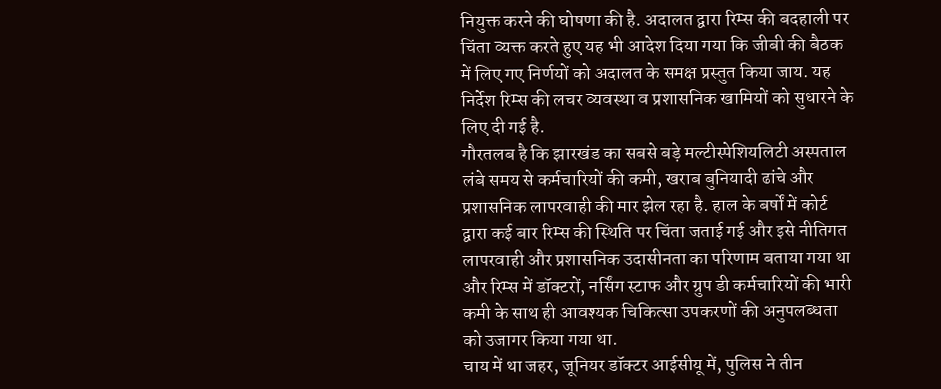नियुक्त करने की घोषणा की है. अदालत द्वारा रिम्स की बदहाली पर चिंता व्यक्त करते हुए यह भी आदेश दिया गया कि जीबी की बैठक में लिए गए निर्णयों को अदालत के समक्ष प्रस्तुत किया जाय. यह निर्देश रिम्स की लचर व्यवस्था व प्रशासनिक खामियों को सुधारने के लिए दी गई है.
गौरतलब है कि झारखंड का सबसे बड़े मल्टीस्पेशियलिटी अस्पताल लंबे समय से कर्मचारियों की कमी, खराब बुनियादी ढांचे और प्रशासनिक लापरवाही की मार झेल रहा है. हाल के बर्षों में कोर्ट द्वारा कई बार रिम्स की स्थिति पर चिंता जताई गई और इसे नीतिगत लापरवाही और प्रशासनिक उदासीनता का परिणाम बताया गया था और रिम्स में डॉक्टरों, नर्सिंग स्टाफ और ग्रुप डी कर्मचारियों की भारी कमी के साथ ही आवश्यक चिकित्सा उपकरणों की अनुपलब्धता को उजागर किया गया था.
चाय में था जहर, जूनियर डॉक्टर आईसीयू में, पुलिस ने तीन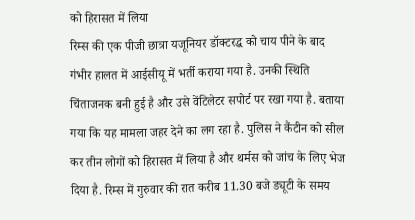को हिरासत में लिया
रिम्स की एक पीजी छात्रा यजूनियर डॉक्टरद्ध को चाय पीने के बाद गंभीर हालत में आईसीयू में भर्ती कराया गया है. उनकी स्थिति चिंताजनक बनी हुई है और उसे वेंटिलेटर सपोर्ट पर रखा गया है. बताया गया कि यह मामला जहर देने का लग रहा है. पुलिस ने कैंटीन को सील कर तीन लोगों को हिरासत में लिया है और थर्मस को जांच के लिए भेज दिया है. रिम्स में गुरुवार की रात करीब 11.30 बजे ड्यूटी के समय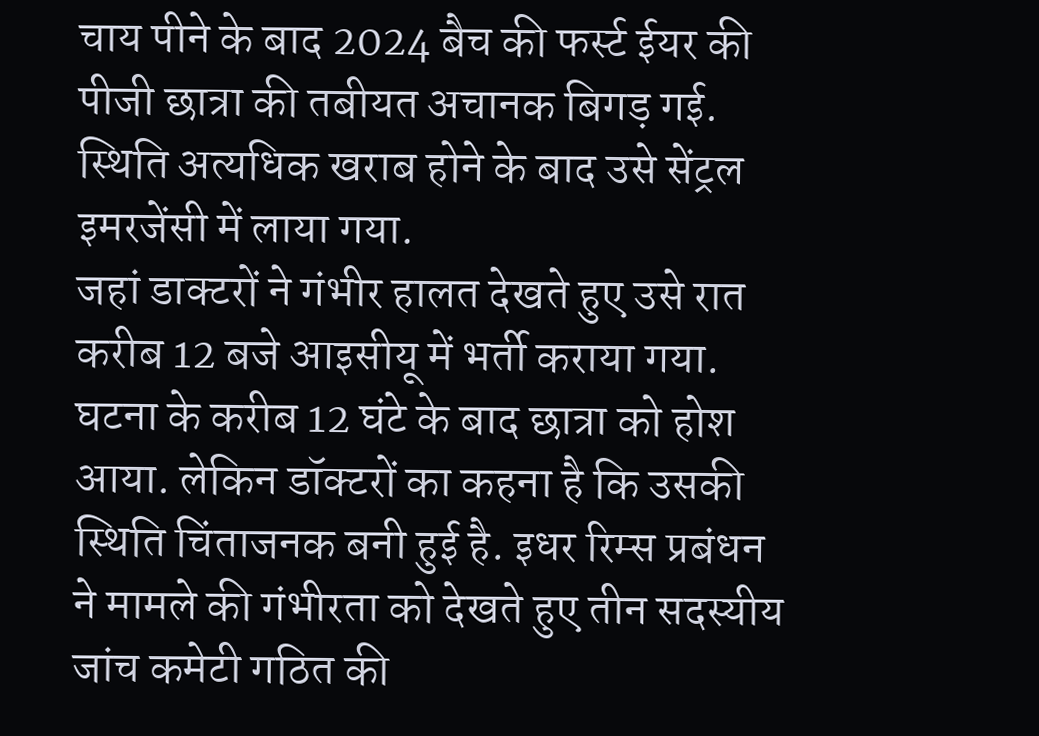चाय पीने के बाद 2024 बैच की फर्स्ट ईयर की पीजी छात्रा की तबीयत अचानक बिगड़ गई. स्थिति अत्यधिक खराब होने के बाद उसे सेंट्रल इमरजेंसी में लाया गया.
जहां डाक्टरों ने गंभीर हालत देखते हुए उसे रात करीब 12 बजे आइसीयू में भर्ती कराया गया. घटना के करीब 12 घंटे के बाद छात्रा को होश आया. लेकिन डॉक्टरों का कहना है कि उसकी स्थिति चिंताजनक बनी हुई है. इधर रिम्स प्रबंधन ने मामले की गंभीरता को देखते हुए तीन सदस्यीय जांच कमेटी गठित की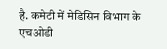है. कमेटी में मेडिसिन विभाग के एचओडी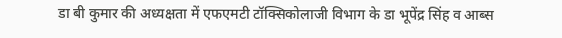डा बी कुमार की अध्यक्षता में एफएमटी टॉक्सिकोलाजी विभाग के डा भूपेंद्र सिंह व आब्स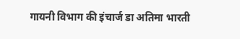गायनी विभाग की इंचार्ज डा अतिमा भारती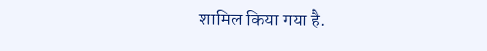शामिल किया गया है.